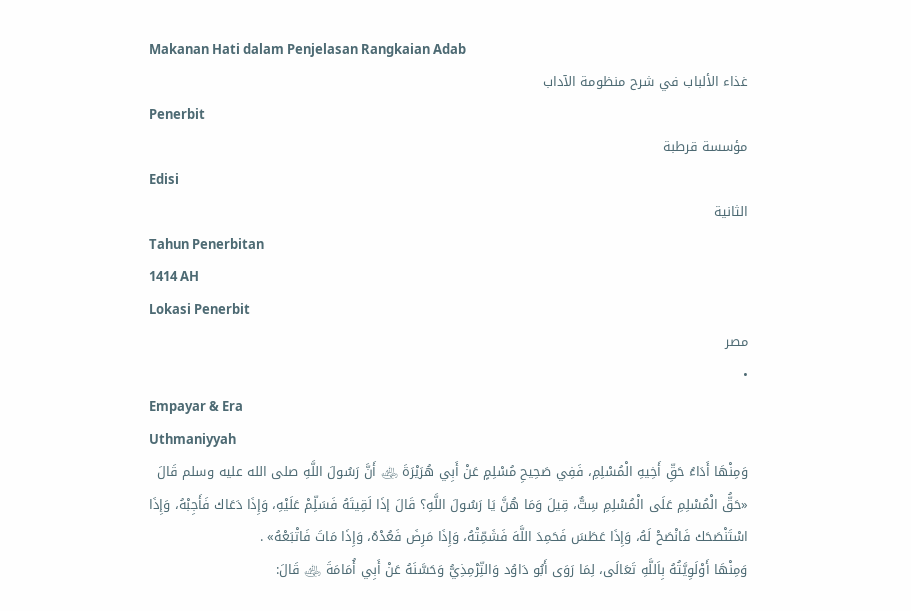Makanan Hati dalam Penjelasan Rangkaian Adab
غذاء الألباب في شرح منظومة الآداب
Penerbit
مؤسسة قرطبة
Edisi
الثانية
Tahun Penerbitan
1414 AH
Lokasi Penerbit
مصر
•
Empayar & Era
Uthmaniyyah
وَمِنْهَا أَدَاءُ حَقِّ أَخِيهِ الْمُسْلِمِ، فَفِي صَحِيحِ مُسْلِمٍ عَنْ أَبِي هُرَيْرَةَ ﵁ أَنَّ رَسُولَ اللَّهِ صلى الله عليه وسلم قَالَ «حَقُّ الْمُسْلِمِ عَلَى الْمُسْلِمِ سِتٌّ، قِيلَ وَمَا هُنَّ يَا رَسُولَ اللَّهِ؟ قَالَ إذَا لَقِيتَهُ فَسَلِّمْ عَلَيْهِ، وَإِذَا دَعَاك فَأَجِبْهُ، وَإِذَا اسْتَنْصَحَك فَانْصَحْ لَهُ، وَإِذَا عَطَسَ فَحَمِدَ اللَّهَ فَشَمِّتْهُ، وَإِذَا مَرِضَ فَعُدْهُ، وَإِذَا مَاتَ فَاتْبَعْهُ» .
وَمِنْهَا أَوْلَوِيَّتُهُ بِاَللَّهِ تَعَالَى، لِمَا رَوَى أَبُو دَاوُد وَالتِّرْمِذِيُّ وَحَسَّنَهُ عَنْ أَبِي أُمَامَةَ ﵁ قَالَ: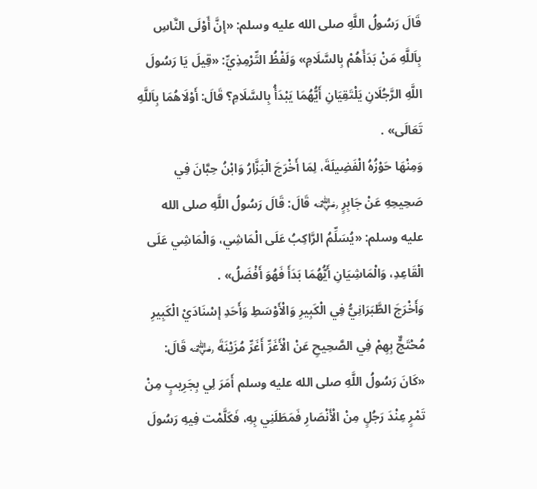قَالَ رَسُولُ اللَّهِ صلى الله عليه وسلم: «إنَّ أَوْلَى النَّاسِ بِاَللَّهِ مَنْ بَدَأَهُمْ بِالسَّلَامِ» وَلَفْظُ التِّرْمِذِيِّ: «قِيلَ يَا رَسُولَ اللَّهِ الرَّجُلَانِ يَلْتَقِيَانِ أَيُّهُمَا يَبْدَأُ بِالسَّلَامِ؟ قَالَ: أَوْلَاهُمَا بِاَللَّهِ تَعَالَى» .
وَمِنْهَا حَوْزُهُ الْفَضِيلَةَ، لِمَا أَخْرَجَ الْبَزَّارُ وَابْنُ حِبَّانَ فِي صَحِيحِهِ عَنْ جَابِرٍ ﵁ قَالَ: قَالَ رَسُولُ اللَّهِ صلى الله عليه وسلم: «يُسَلِّمُ الرَّاكِبُ عَلَى الْمَاشِي، وَالْمَاشِي عَلَى الْقَاعِدِ، وَالْمَاشِيَانِ أَيُّهُمَا بَدَأَ فَهُوَ أَفْضَلُ» .
وَأَخْرَجَ الطَّبَرَانِيُّ فِي الْكَبِيرِ وَالْأَوْسَطِ وَأَحَدِ إسْنَادَيْ الْكَبِيرِ مُحْتَجٌّ بِهِمْ فِي الصَّحِيحِ عَنْ الْأَغَرِّ أَغَرِّ مُزَيْنَةَ ﵁ قَالَ: «كَانَ رَسُولُ اللَّهِ صلى الله عليه وسلم أَمَرَ لِي بِجَرِيبٍ مِنْ تَمْرٍ عِنْدَ رَجُلٍ مِنْ الْأَنْصَارِ فَمَطَلَنِي بِهِ، فَكَلَّمْت فِيهِ رَسُولَ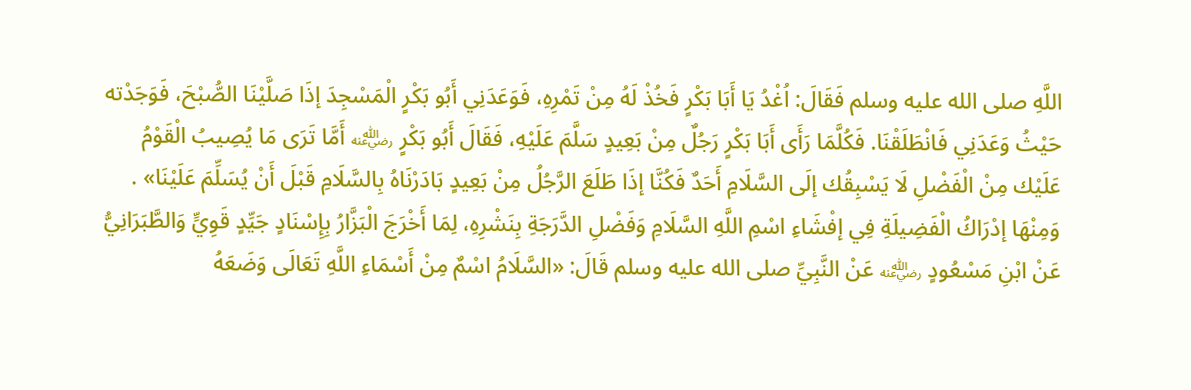اللَّهِ صلى الله عليه وسلم فَقَالَ: اُغْدُ يَا أَبَا بَكْرٍ فَخُذْ لَهُ مِنْ تَمْرِهِ، فَوَعَدَنِي أَبُو بَكْرٍ الْمَسْجِدَ إذَا صَلَّيْنَا الصُّبْحَ، فَوَجَدْته حَيْثُ وَعَدَنِي فَانْطَلَقْنَا. فَكُلَّمَا رَأَى أَبَا بَكْرٍ رَجُلٌ مِنْ بَعِيدٍ سَلَّمَ عَلَيْهِ، فَقَالَ أَبُو بَكْرٍ ﵁ أَمَّا تَرَى مَا يُصِيبُ الْقَوْمُ عَلَيْك مِنْ الْفَضْلِ لَا يَسْبِقُك إلَى السَّلَامِ أَحَدٌ فَكُنَّا إذَا طَلَعَ الرَّجُلُ مِنْ بَعِيدٍ بَادَرْنَاهُ بِالسَّلَامِ قَبْلَ أَنْ يُسَلِّمَ عَلَيْنَا» .
وَمِنْهَا إدْرَاكُ الْفَضِيلَةِ فِي إفْشَاءِ اسْمِ اللَّهِ السَّلَامِ وَفَضْلِ الدَّرَجَةِ بِنَشْرِهِ، لِمَا أَخْرَجَ الْبَزَّارُ بِإِسْنَادٍ جَيِّدٍ قَوِيٍّ وَالطَّبَرَانِيُّ عَنْ ابْنِ مَسْعُودٍ ﵁ عَنْ النَّبِيِّ صلى الله عليه وسلم قَالَ: «السَّلَامُ اسْمٌ مِنْ أَسْمَاءِ اللَّهِ تَعَالَى وَضَعَهُ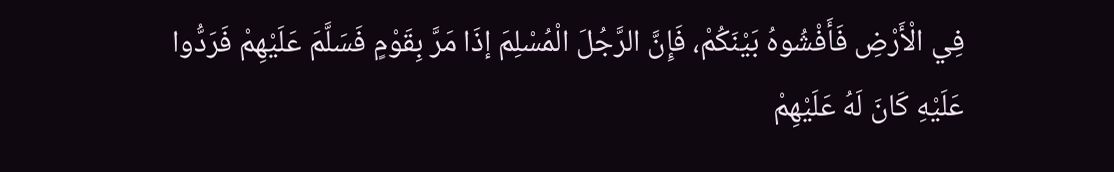فِي الْأَرْضِ فَأَفْشُوهُ بَيْنَكُمْ، فَإِنَّ الرَّجُلَ الْمُسْلِمَ إذَا مَرَّ بِقَوْمٍ فَسَلَّمَ عَلَيْهِمْ فَرَدُّوا عَلَيْهِ كَانَ لَهُ عَلَيْهِمْ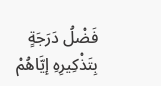فَضْلُ دَرَجَةٍ بِتَذْكِيرِهِ إيَّاهُمْ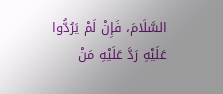السَّلَامَ، فَإِنْ لَمْ يَرُدُّوا عَلَيْهِ رَدَّ عَلَيْهِ مَنْ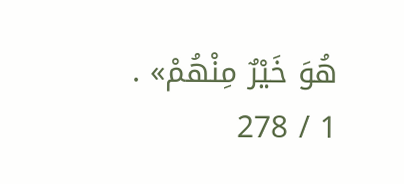هُوَ خَيْرٌ مِنْهُمْ» .
1 / 278